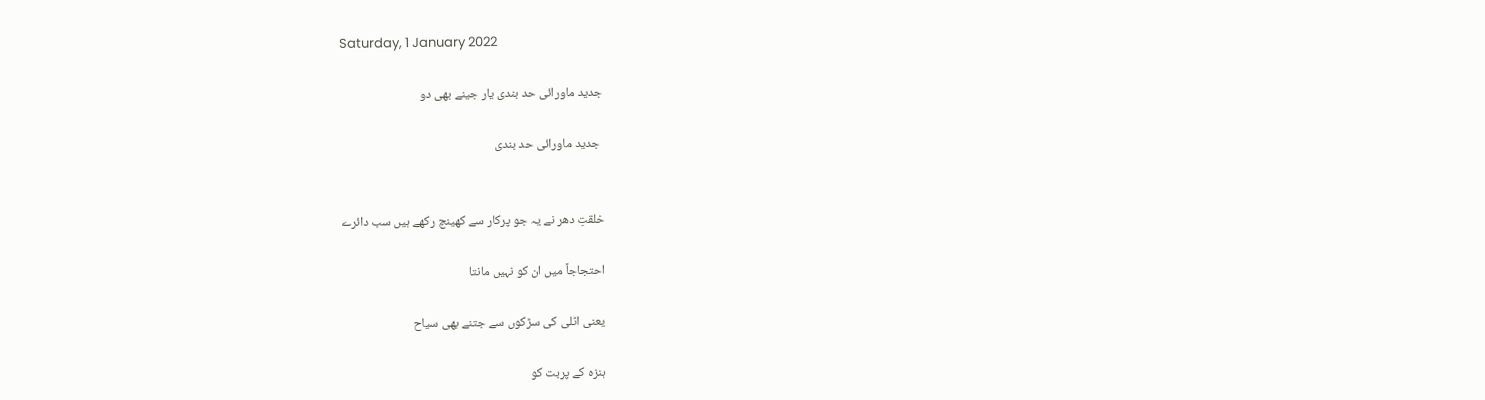Saturday, 1 January 2022

جدید ماورائی حد بندی یار جینے بھی دو

 جدید ماورائی حد بندی


خلقتِ دھر نے یہ جو پرکار سے کھینچ رکھے ہیں سب دائرے

احتجاجاً میں ان کو نہیں مانتا

یعنی اٹلی کی سڑکوں سے جتنے بھی سیاح

ہنزہ کے پربت کو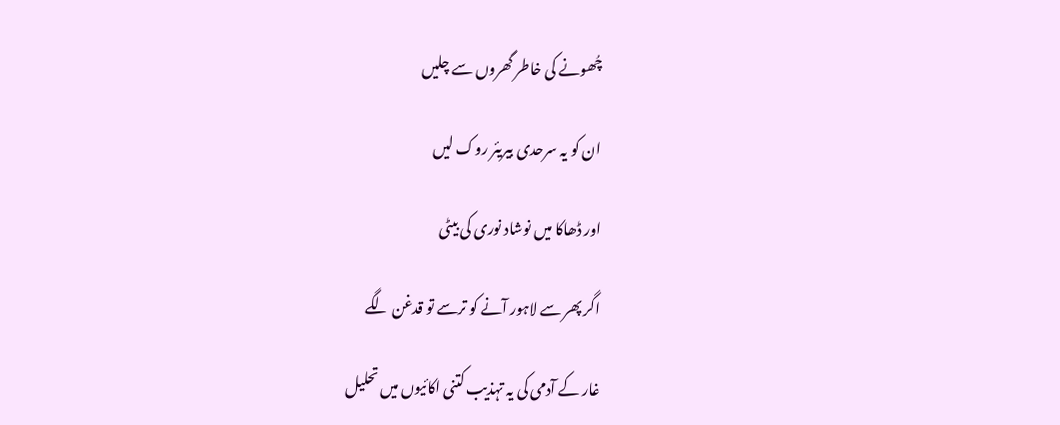چُھونے کی خاطر گھروں سے چلیں

ان کو یہ سرحدی بیریئر روک لیں

اور ڈھاکا میں نوشاد نوری کی بیٹی

اگر پھر سے لاہور آنے کو ترسے تو قدغن لگے

غار کے آدمی کی یہ تہذیب کتنی اکائیوں میں تحلیل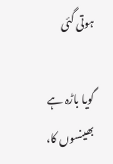ہوتی گئی

گویا باڑہ ہے بھینسوں کا،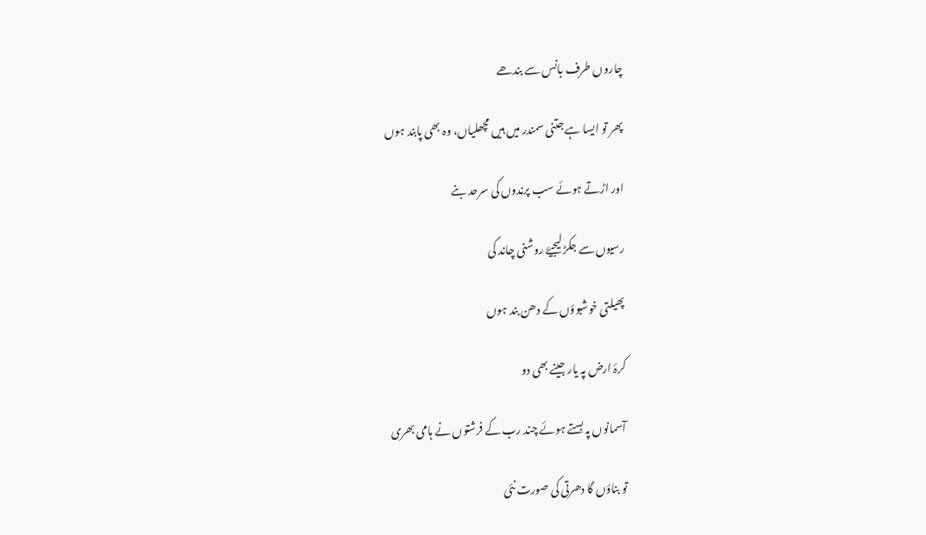چاروں طرف بانس سے بندھے

پھر تو ایسا ہے جتنی سمندر میں ہیں مچھلیاں، وہ بھی پابند ہوں

اور اڑتے ہوئے سب پرندوں کی سرحد بنے

رسیوں سے جکڑ لیجیۓ روشنی چاند کی

پھیلتی خوشبوؤں کے دھن بند ہوں

کرۂ ارض پہ یار جینے بھی دو

آسمانوں پہ بستے ہوئے چند رب کے فرشتوں نے ہامی بھری

تو بناؤں گا دھرتی کی صورت نئی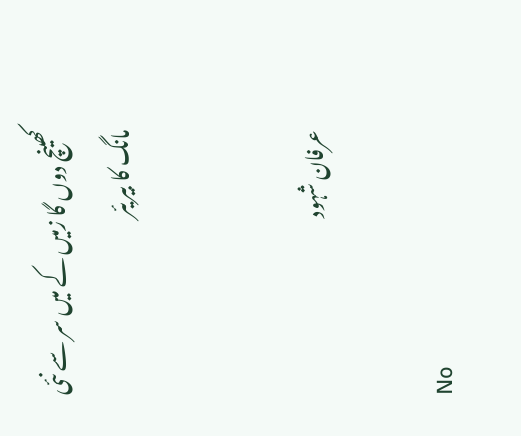کھینچ دوں گا زمیں کے میں سر سے نئی مانگ کا بیریئر


عرفان شہود

No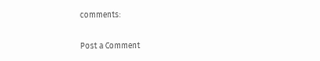comments:

Post a Comment